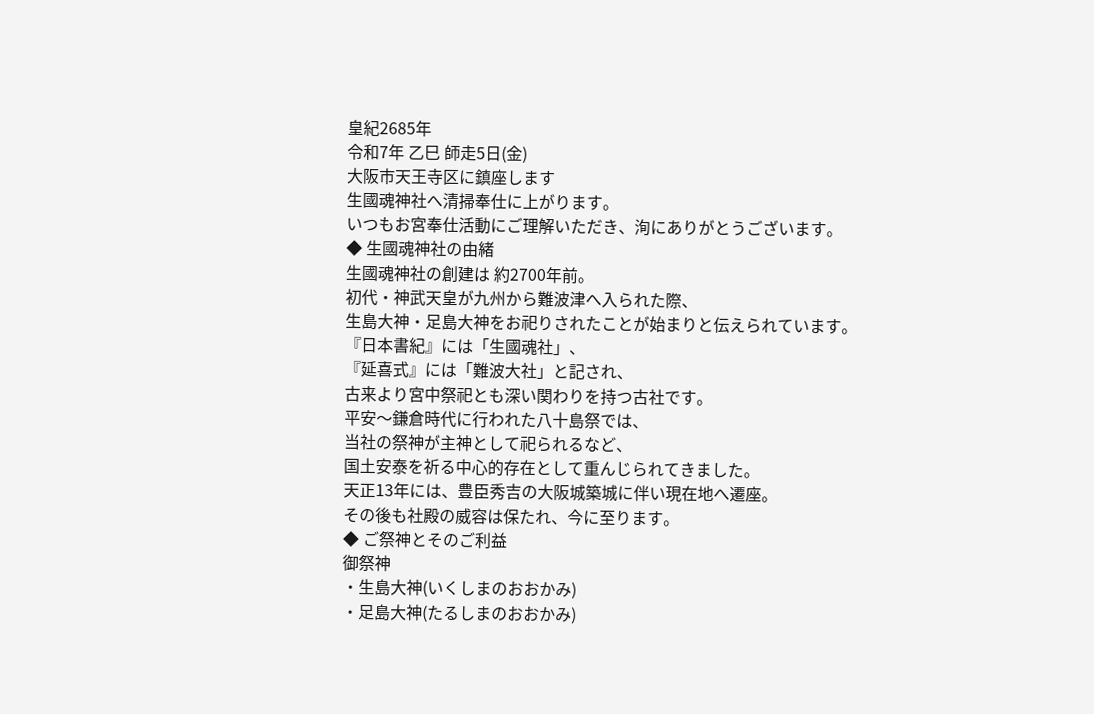皇紀2685年
令和7年 乙巳 師走5日(金)
大阪市天王寺区に鎮座します
生國魂神社へ清掃奉仕に上がります。
いつもお宮奉仕活動にご理解いただき、洵にありがとうございます。
◆ 生國魂神社の由緒
生國魂神社の創建は 約2700年前。
初代・神武天皇が九州から難波津へ入られた際、
生島大神・足島大神をお祀りされたことが始まりと伝えられています。
『日本書紀』には「生國魂社」、
『延喜式』には「難波大社」と記され、
古来より宮中祭祀とも深い関わりを持つ古社です。
平安〜鎌倉時代に行われた八十島祭では、
当社の祭神が主神として祀られるなど、
国土安泰を祈る中心的存在として重んじられてきました。
天正13年には、豊臣秀吉の大阪城築城に伴い現在地へ遷座。
その後も社殿の威容は保たれ、今に至ります。
◆ ご祭神とそのご利益
御祭神
・生島大神(いくしまのおおかみ)
・足島大神(たるしまのおおかみ)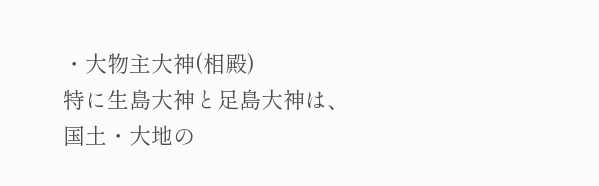・大物主大神(相殿)
特に生島大神と足島大神は、
国土・大地の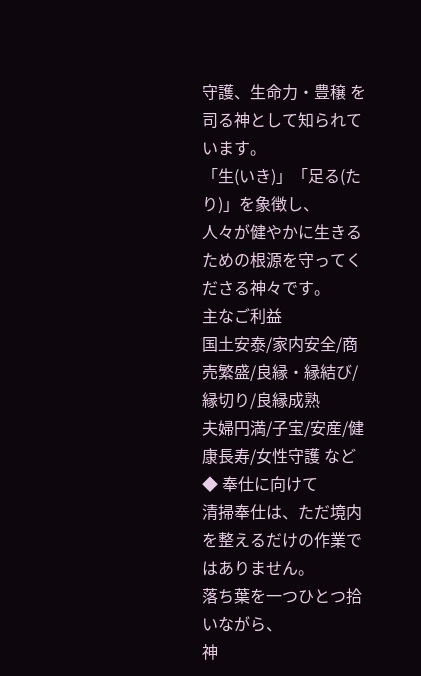守護、生命力・豊穣 を司る神として知られています。
「生(いき)」「足る(たり)」を象徴し、
人々が健やかに生きるための根源を守ってくださる神々です。
主なご利益
国土安泰/家内安全/商売繁盛/良縁・縁結び/縁切り/良縁成熟
夫婦円満/子宝/安産/健康長寿/女性守護 など
◆ 奉仕に向けて
清掃奉仕は、ただ境内を整えるだけの作業ではありません。
落ち葉を一つひとつ拾いながら、
神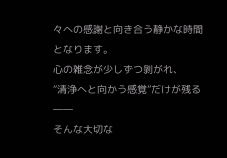々への感謝と向き合う静かな時間となります。
心の雑念が少しずつ剝がれ、
“清浄へと向かう感覚”だけが残る――
そんな大切な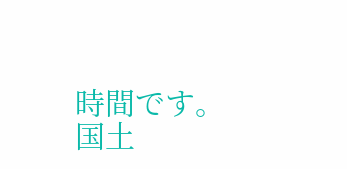時間です。
国土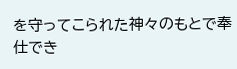を守ってこられた神々のもとで奉仕でき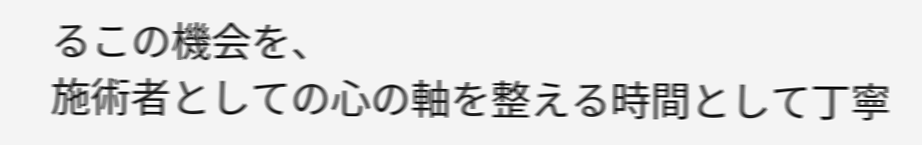るこの機会を、
施術者としての心の軸を整える時間として丁寧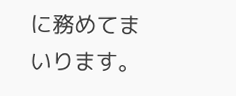に務めてまいります。